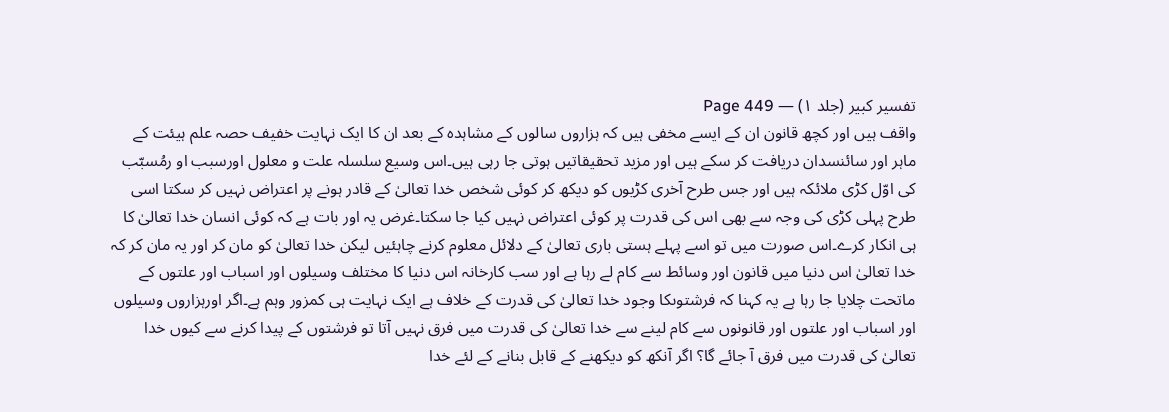تفسیر کبیر (جلد ۱) — Page 449
واقف ہیں اور کچھ قانون ان کے ایسے مخفی ہیں کہ ہزاروں سالوں کے مشاہدہ کے بعد ان کا ایک نہایت خفیف حصہ علم ہیئت کے ماہر اور سائنسدان دریافت کر سکے ہیں اور مزید تحقیقاتیں ہوتی جا رہی ہیں۔اس وسیع سلسلہ علت و معلول اورسبب او رمُسبّب کی اوّل کڑی ملائکہ ہیں اور جس طرح آخری کڑیوں کو دیکھ کر کوئی شخص خدا تعالیٰ کے قادر ہونے پر اعتراض نہیں کر سکتا اسی طرح پہلی کڑی کی وجہ سے بھی اس کی قدرت پر کوئی اعتراض نہیں کیا جا سکتا۔غرض یہ اور بات ہے کہ کوئی انسان خدا تعالیٰ کا ہی انکار کرے۔اس صورت میں تو اسے پہلے ہستی باری تعالیٰ کے دلائل معلوم کرنے چاہئیں لیکن خدا تعالیٰ کو مان کر اور یہ مان کر کہ خدا تعالیٰ اس دنیا میں قانون اور وسائط سے کام لے رہا ہے اور سب کارخانہ اس دنیا کا مختلف وسیلوں اور اسباب اور علتوں کے ماتحت چلایا جا رہا ہے یہ کہنا کہ فرشتوںکا وجود خدا تعالیٰ کی قدرت کے خلاف ہے ایک نہایت ہی کمزور وہم ہے۔اگر اورہزاروں وسیلوں اور اسباب اور علتوں اور قانونوں سے کام لینے سے خدا تعالیٰ کی قدرت میں فرق نہیں آتا تو فرشتوں کے پیدا کرنے سے کیوں خدا تعالیٰ کی قدرت میں فرق آ جائے گا؟ اگر آنکھ کو دیکھنے کے قابل بنانے کے لئے خدا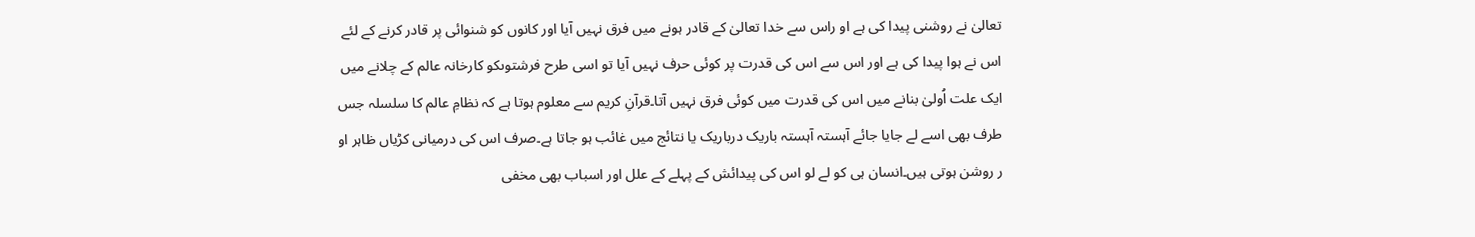تعالیٰ نے روشنی پیدا کی ہے او راس سے خدا تعالیٰ کے قادر ہونے میں فرق نہیں آیا اور کانوں کو شنوائی پر قادر کرنے کے لئے اس نے ہوا پیدا کی ہے اور اس سے اس کی قدرت پر کوئی حرف نہیں آیا تو اسی طرح فرشتوںکو کارخانہ عالم کے چلانے میں ایک علت اُولیٰ بنانے میں اس کی قدرت میں کوئی فرق نہیں آتا۔قرآنِ کریم سے معلوم ہوتا ہے کہ نظامِ عالم کا سلسلہ جس طرف بھی اسے لے جایا جائے آہستہ آہستہ باریک درباریک یا نتائج میں غائب ہو جاتا ہے۔صرف اس کی درمیانی کڑیاں ظاہر او ر روشن ہوتی ہیں۔انسان ہی کو لے لو اس کی پیدائش کے پہلے کے علل اور اسباب بھی مخفی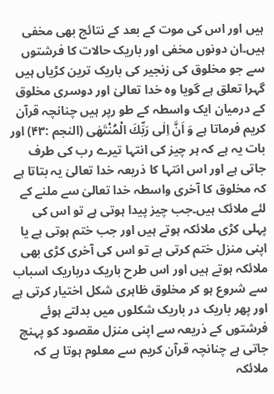ہیں اور اس کی موت کے بعد کے نتائج بھی مخفی ہیں۔ان دونوں مخفی اور باریک حالات کا فرشتوں سے جو مخلوق کی زنجیر کی باریک ترین کڑیاں ہیں گہرا تعلق ہے گویا وہ خدا تعالیٰ اور دوسری مخلوق کے درمیان ایک واسطہ کے طو رپر ہیں چنانچہ قرآن کریم فرماتا ہے وَ اَنَّ اِلٰى رَبِّكَ الْمُنْتَهٰى (النجم :۴۳) اور بات یہ ہے کہ ہر چیز کی انتہا تیرے رب کی طرف جاتی ہے اور اس انتہا کا ذریعہ خدا تعالیٰ یہ بتاتا ہے کہ مخلوق کا آخری واسطہ خدا تعالیٰ سے ملنے کے لئے ملائک ہیں۔جب چیز پیدا ہوتی ہے تو اس کی پہلی کڑی ملائکہ ہوتے ہیں اور جب ختم ہوتی ہے یا اپنی منزل ختم کرتی ہے تو اس کی آخری کڑی بھی ملائکہ ہوتے ہیں اور اس طرح باریک درباریک اسباب سے شروع ہو کر مخلوق ظاہری شکل اختیار کرتی ہے اور پھر باریک در باریک شکلوں میں بدلتے ہوئے فرشتوں کے ذریعہ سے اپنی منزل مقصود کو پہنچ جاتی ہے چنانچہ قرآن کریم سے معلوم ہوتا ہے کہ ملائکہ